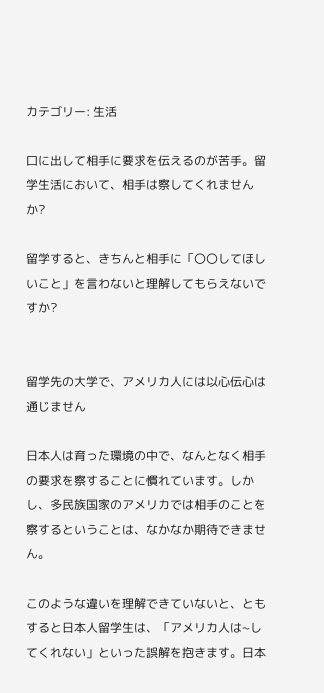カテゴリー: 生活

口に出して相手に要求を伝えるのが苦手。留学生活において、相手は察してくれませんか?

留学すると、きちんと相手に「〇〇してほしいこと」を言わないと理解してもらえないですか?


留学先の大学で、アメリカ人には以心伝心は通じません

日本人は育った環境の中で、なんとなく相手の要求を察することに慣れています。しかし、多民族国家のアメリカでは相手のことを察するということは、なかなか期待できません。

このような違いを理解できていないと、ともすると日本人留学生は、「アメリカ人は~してくれない」といった誤解を抱きます。日本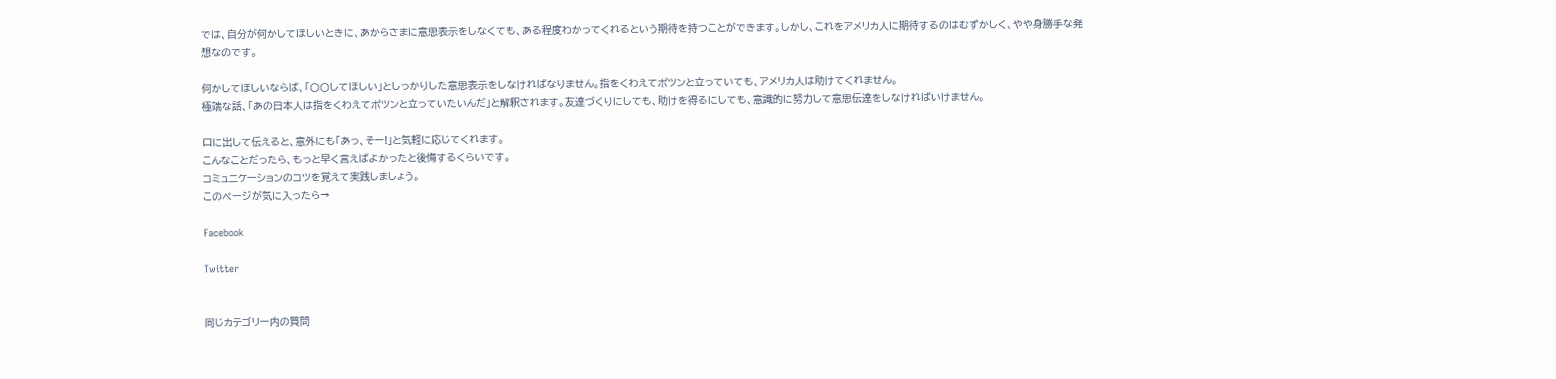では、自分が何かしてほしいときに、あからさまに意思表示をしなくても、ある程度わかってくれるという期待を持つことができます。しかし、これをアメリカ人に期待するのはむずかしく、やや身勝手な発想なのです。

何かしてほしいならば、「〇〇してほしい」としっかりした意思表示をしなければなりません。指をくわえてポツンと立っていても、アメリカ人は助けてくれません。
極端な話、「あの日本人は指をくわえてポツンと立っていたいんだ」と解釈されます。友達づくりにしても、助けを得るにしても、意識的に努力して意思伝達をしなければいけません。

口に出して伝えると、意外にも「あっ、そー!」と気軽に応じてくれます。
こんなことだったら、もっと早く言えばよかったと後悔するくらいです。
コミュニケーションのコツを覚えて実践しましょう。
このページが気に入ったら→

Facebook

Twitter


同じカテゴリー内の質問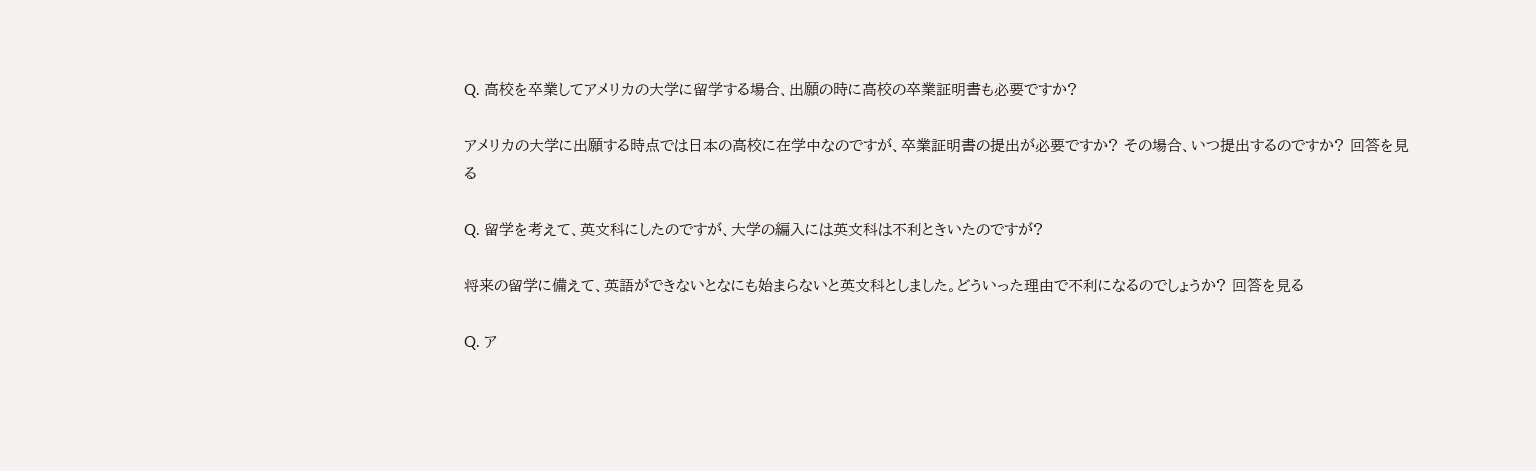Q. 高校を卒業してアメリカの大学に留学する場合、出願の時に高校の卒業証明書も必要ですか?

アメリカの大学に出願する時点では日本の高校に在学中なのですが、卒業証明書の提出が必要ですか? その場合、いつ提出するのですか? 回答を見る

Q. 留学を考えて、英文科にしたのですが、大学の編入には英文科は不利ときいたのですが?

将来の留学に備えて、英語ができないとなにも始まらないと英文科としました。どういった理由で不利になるのでしょうか? 回答を見る

Q. ア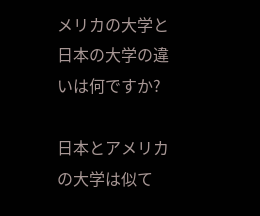メリカの大学と日本の大学の違いは何ですか?

日本とアメリカの大学は似て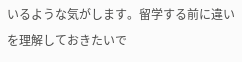いるような気がします。留学する前に違いを理解しておきたいで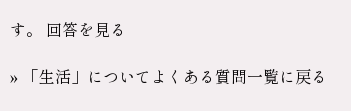す。 回答を見る

» 「生活」についてよくある質問一覧に戻る